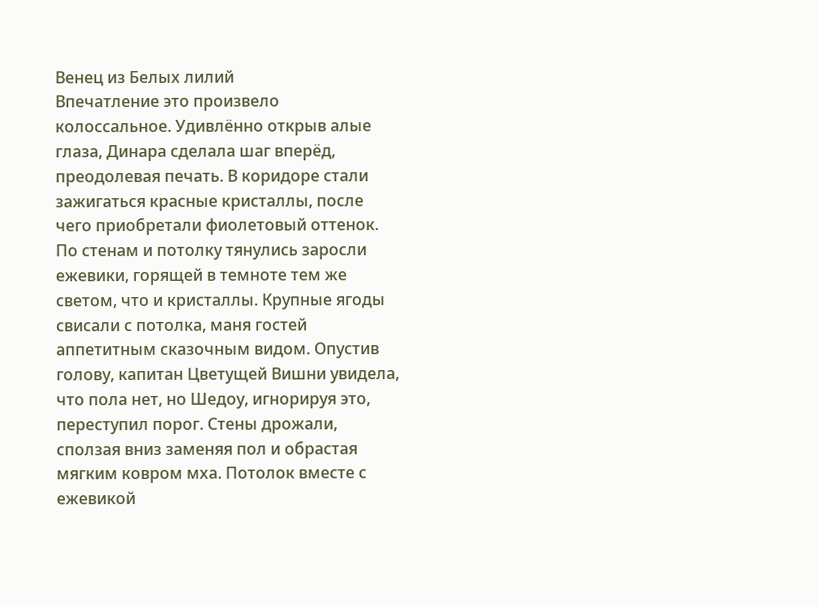Венец из Белых лилий
Впечатление это произвело колоссальное. Удивлённо открыв алые глаза, Динара сделала шаг вперёд, преодолевая печать. В коридоре стали зажигаться красные кристаллы, после чего приобретали фиолетовый оттенок. По стенам и потолку тянулись заросли ежевики, горящей в темноте тем же светом, что и кристаллы. Крупные ягоды свисали с потолка, маня гостей аппетитным сказочным видом. Опустив голову, капитан Цветущей Вишни увидела, что пола нет, но Шедоу, игнорируя это, переступил порог. Стены дрожали, сползая вниз заменяя пол и обрастая мягким ковром мха. Потолок вместе с ежевикой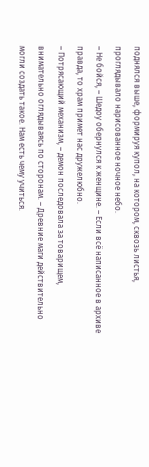поднялся выше, формируя купол, на котором, сквозь листья, проглядывало нарисованное ночное небо.
– Не бойся, – Шедоу обернулся к женщине. – Если всё написанное в архиве правда, то храм примет нас дружелюбно.
– Потрясающий механизм, – демон последовала за товарищем, внимательно оглядываясь по сторонам. – Древние маги действительно могли создать такое. Нам есть чему учиться.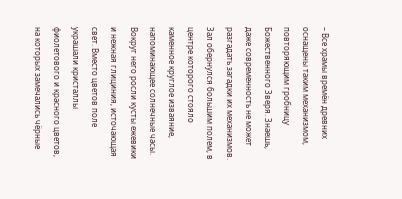– Все храмы времён древних оснащены таким механизмом, повторяющим гробницу Божественного Зверя. Знаешь, даже современность не может разгадать загадки их механизмов.
Зал обернулся большим полем, в центре которого стояло каменное круглое изваяние, напоминающее солнечные часы. Вокруг него росли кусты ежевики и нежная глициния, источающая свет. Вместо цветов поле украшали кристаллы фиолетового и красного цветов, на которых замечались чёрные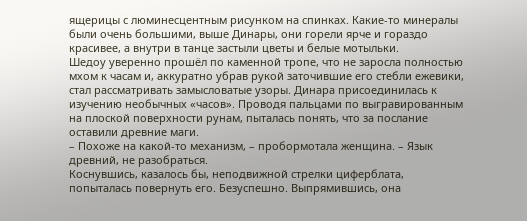ящерицы с люминесцентным рисунком на спинках. Какие‑то минералы были очень большими, выше Динары, они горели ярче и гораздо красивее, а внутри в танце застыли цветы и белые мотыльки.
Шедоу уверенно прошёл по каменной тропе, что не заросла полностью мхом к часам и, аккуратно убрав рукой заточившие его стебли ежевики, стал рассматривать замысловатые узоры. Динара присоединилась к изучению необычных «часов». Проводя пальцами по выгравированным на плоской поверхности рунам, пыталась понять, что за послание оставили древние маги.
– Похоже на какой‑то механизм, – пробормотала женщина. – Язык древний, не разобраться.
Коснувшись, казалось бы, неподвижной стрелки циферблата, попыталась повернуть его. Безуспешно. Выпрямившись, она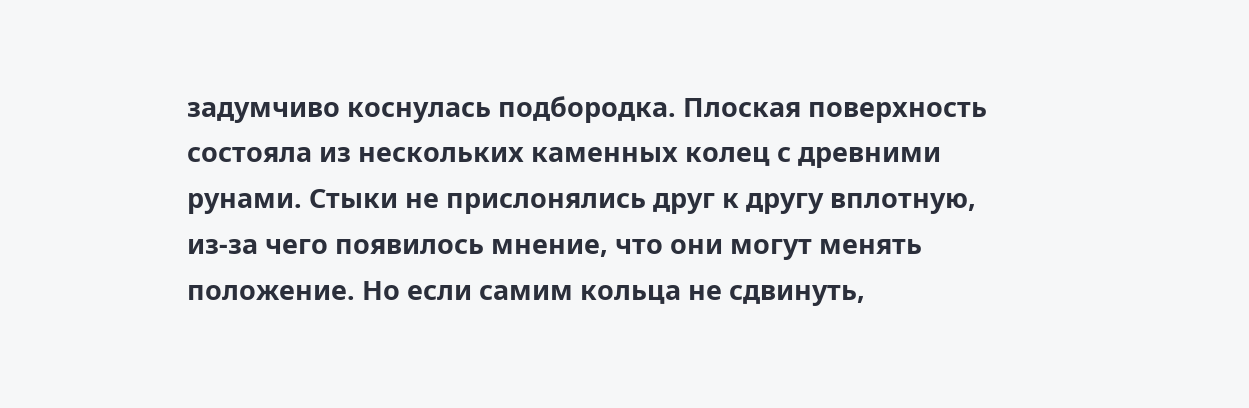задумчиво коснулась подбородка. Плоская поверхность состояла из нескольких каменных колец с древними рунами. Стыки не прислонялись друг к другу вплотную, из‑за чего появилось мнение, что они могут менять положение. Но если самим кольца не сдвинуть,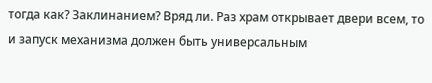тогда как? Заклинанием? Вряд ли. Раз храм открывает двери всем, то и запуск механизма должен быть универсальным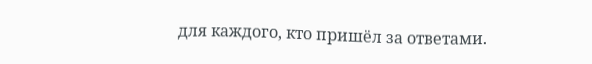для каждого, кто пришёл за ответами.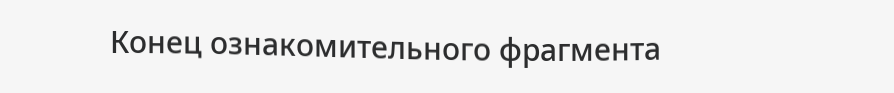Конец ознакомительного фрагмента